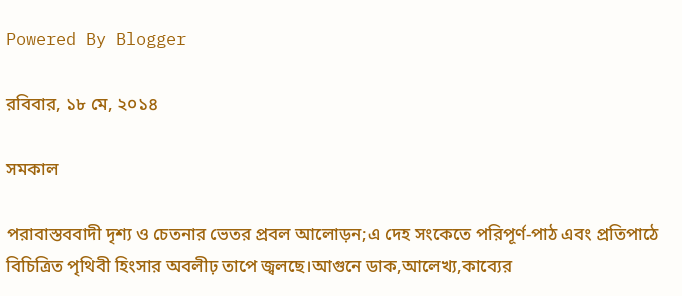Powered By Blogger

রবিবার, ১৮ মে, ২০১৪

সমকাল

পরাবাস্তববাদী দৃশ্য ও চেতনার ভেতর প্রবল আলোড়ন;এ দেহ সংকেতে পরিপূর্ণ-পাঠ এবং প্রতিপাঠে বিচিত্রিত পৃথিবী হিংসার অবলীঢ় তাপে জ্বলছে।আগুনে ডাক,আলেখ্য,কাব্যের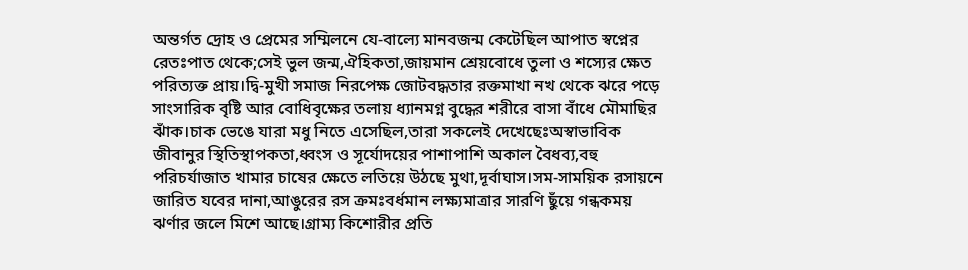অন্তর্গত দ্রোহ ও প্রেমের সম্মিলনে যে-বাল্যে মানবজন্ম কেটেছিল আপাত স্বপ্নের রেতঃপাত থেকে;সেই ভুল জন্ম,ঐহিকতা,জায়মান শ্রেয়বোধে তুলা ও শস্যের ক্ষেত পরিত্যক্ত প্রায়।দ্বি-মুখী সমাজ নিরপেক্ষ জোটবদ্ধতার রক্তমাখা নখ থেকে ঝরে পড়ে সাংসারিক বৃষ্টি আর বোধিবৃক্ষের তলায় ধ্যানমগ্ন বুদ্ধের শরীরে বাসা বাঁধে মৌমাছির ঝাঁক।চাক ভেঙে যারা মধু নিতে এসেছিল,তারা সকলেই দেখেছেঃঅস্বাভাবিক জীবানুর স্থিতিস্থাপকতা,ধ্বংস ও সূর্যোদয়ের পাশাপাশি অকাল বৈধব্য,বহু পরিচর্যাজাত খামার চাষের ক্ষেতে লতিয়ে উঠছে মুথা,দূর্বাঘাস।সম-সাময়িক রসায়নে জারিত যবের দানা,আঙুরের রস ক্রমঃবর্ধমান লক্ষ্যমাত্রার সারণি ছুঁয়ে গন্ধকময় ঝর্ণার জলে মিশে আছে।গ্রাম্য কিশোরীর প্রতি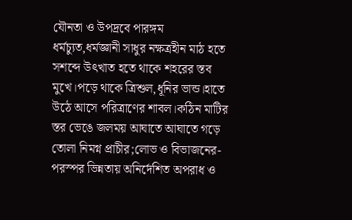যৌনতা ও উপদ্রবে পারঙ্গম ধর্মচ্যুত,ধর্মজ্ঞানী সাধুর নক্ষত্রহীন মাঠ হতে সশব্দে উৎখাত হতে থাকে শহরের স্তব মুখে।পড়ে থাকে ত্রিশুল,ধূনির ভান্ড।হাতে উঠে আসে পরিত্রাণের শাবল।কঠিন মাটির স্তর ভেঙে জলময় আঘাতে আঘাতে গড়ে তোলা নিমগ্ন প্রাচীর;লোভ ও বিভাজনের-পরস্পর ভিন্নতায় অনির্দেশিত অপরাধ ও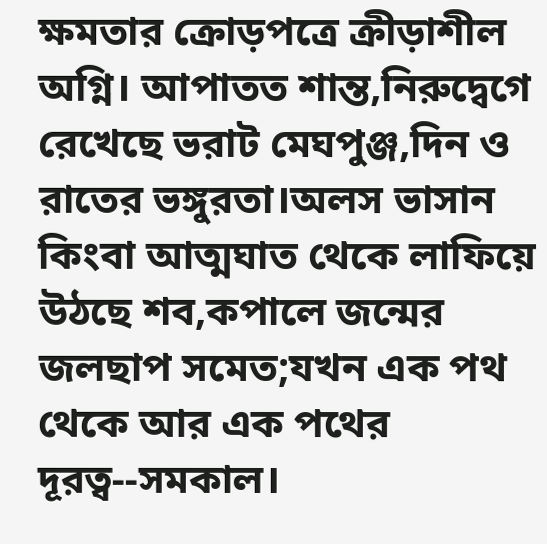ক্ষমতার ক্রোড়পত্রে ক্রীড়াশীল অগ্নি। আপাতত শান্ত,নিরুদ্বেগে রেখেছে ভরাট মেঘপুঞ্জ,দিন ও রাতের ভঙ্গুরতা।অলস ভাসান কিংবা আত্মঘাত থেকে লাফিয়ে উঠছে শব,কপালে জন্মের জলছাপ সমেত;যখন এক পথ থেকে আর এক পথের দূরত্ব--সমকাল।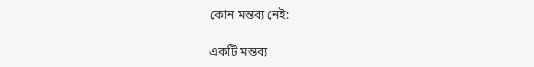কোন মন্তব্য নেই:

একটি মন্তব্য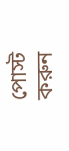পোস্ট করুন